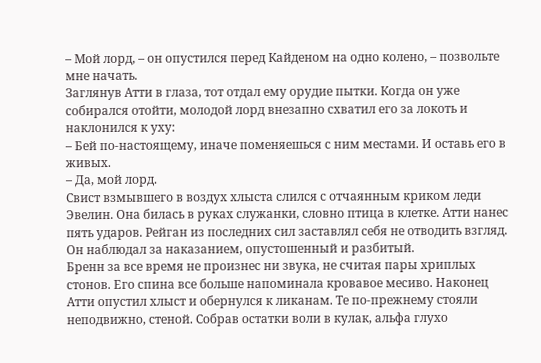– Мой лорд, – он опустился перед Кайденом на одно колено, – позвольте мне начать.
Заглянув Атти в глаза, тот отдал ему орудие пытки. Когда он уже собирался отойти, молодой лорд внезапно схватил его за локоть и наклонился к уху:
– Бей по-настоящему, иначе поменяешься с ним местами. И оставь его в живых.
– Да, мой лорд.
Свист взмывшего в воздух хлыста слился с отчаянным криком леди Эвелин. Она билась в руках служанки, словно птица в клетке. Атти нанес пять ударов. Рейган из последних сил заставлял себя не отводить взгляд. Он наблюдал за наказанием, опустошенный и разбитый.
Бренн за все время не произнес ни звука, не считая пары хриплых стонов. Его спина все больше напоминала кровавое месиво. Наконец Атти опустил хлыст и обернулся к ликанам. Те по-прежнему стояли неподвижно, стеной. Собрав остатки воли в кулак, альфа глухо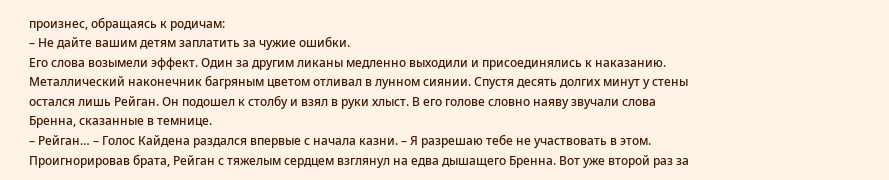произнес, обращаясь к родичам:
– Не дайте вашим детям заплатить за чужие ошибки.
Его слова возымели эффект. Один за другим ликаны медленно выходили и присоединялись к наказанию. Металлический наконечник багряным цветом отливал в лунном сиянии. Спустя десять долгих минут у стены остался лишь Рейган. Он подошел к столбу и взял в руки хлыст. В его голове словно наяву звучали слова Бренна, сказанные в темнице.
– Рейган… – Голос Кайдена раздался впервые с начала казни. – Я разрешаю тебе не участвовать в этом.
Проигнорировав брата, Рейган с тяжелым сердцем взглянул на едва дышащего Бренна. Вот уже второй раз за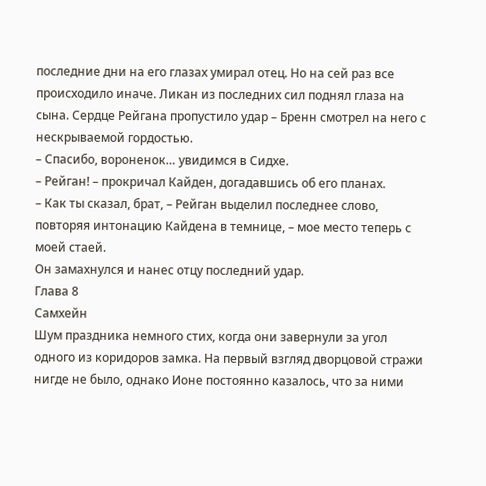последние дни на его глазах умирал отец. Но на сей раз все происходило иначе. Ликан из последних сил поднял глаза на сына. Сердце Рейгана пропустило удар – Бренн смотрел на него с нескрываемой гордостью.
– Спасибо, вороненок… увидимся в Сидхе.
– Рейган! – прокричал Кайден, догадавшись об его планах.
– Как ты сказал, брат, – Рейган выделил последнее слово, повторяя интонацию Кайдена в темнице, – мое место теперь с моей стаей.
Он замахнулся и нанес отцу последний удар.
Глава 8
Самхейн
Шум праздника немного стих, когда они завернули за угол одного из коридоров замка. На первый взгляд дворцовой стражи нигде не было, однако Ионе постоянно казалось, что за ними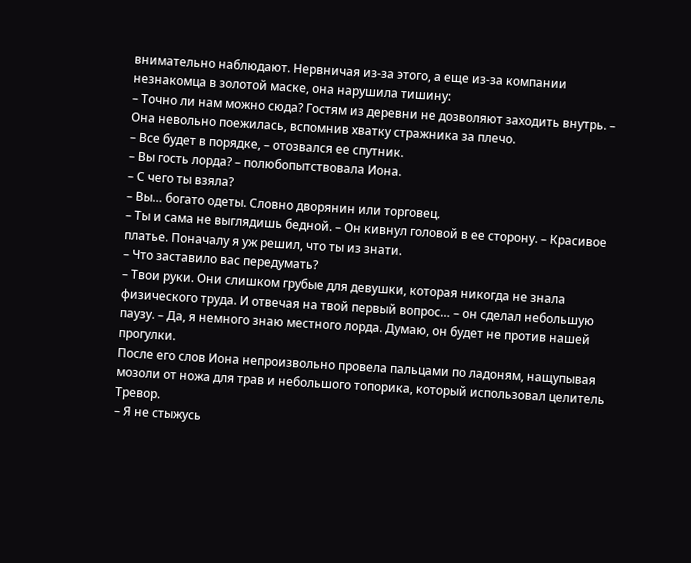внимательно наблюдают. Нервничая из-за этого, а еще из-за компании незнакомца в золотой маске, она нарушила тишину:
– Точно ли нам можно сюда? Гостям из деревни не дозволяют заходить внутрь. – Она невольно поежилась, вспомнив хватку стражника за плечо.
– Все будет в порядке, – отозвался ее спутник.
– Вы гость лорда? – полюбопытствовала Иона.
– С чего ты взяла?
– Вы… богато одеты. Словно дворянин или торговец.
– Ты и сама не выглядишь бедной. – Он кивнул головой в ее сторону. – Красивое платье. Поначалу я уж решил, что ты из знати.
– Что заставило вас передумать?
– Твои руки. Они слишком грубые для девушки, которая никогда не знала физического труда. И отвечая на твой первый вопрос… – он сделал небольшую паузу. – Да, я немного знаю местного лорда. Думаю, он будет не против нашей прогулки.
После его слов Иона непроизвольно провела пальцами по ладоням, нащупывая мозоли от ножа для трав и небольшого топорика, который использовал целитель Тревор.
– Я не стыжусь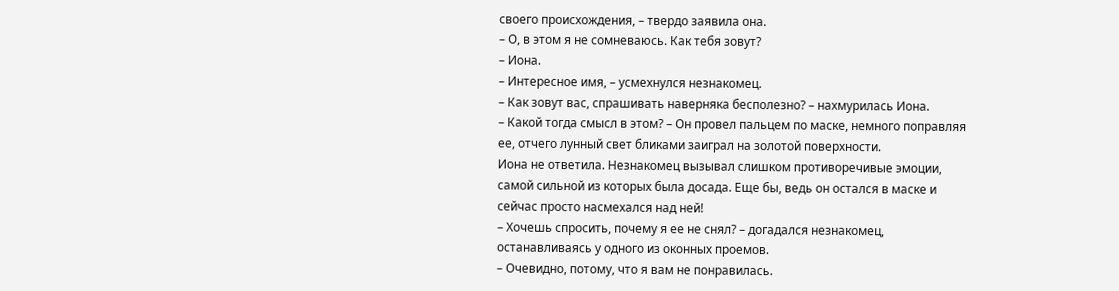своего происхождения, – твердо заявила она.
– О, в этом я не сомневаюсь. Как тебя зовут?
– Иона.
– Интересное имя, – усмехнулся незнакомец.
– Как зовут вас, спрашивать наверняка бесполезно? – нахмурилась Иона.
– Какой тогда смысл в этом? – Он провел пальцем по маске, немного поправляя ее, отчего лунный свет бликами заиграл на золотой поверхности.
Иона не ответила. Незнакомец вызывал слишком противоречивые эмоции, самой сильной из которых была досада. Еще бы, ведь он остался в маске и сейчас просто насмехался над ней!
– Хочешь спросить, почему я ее не снял? – догадался незнакомец, останавливаясь у одного из оконных проемов.
– Очевидно, потому, что я вам не понравилась.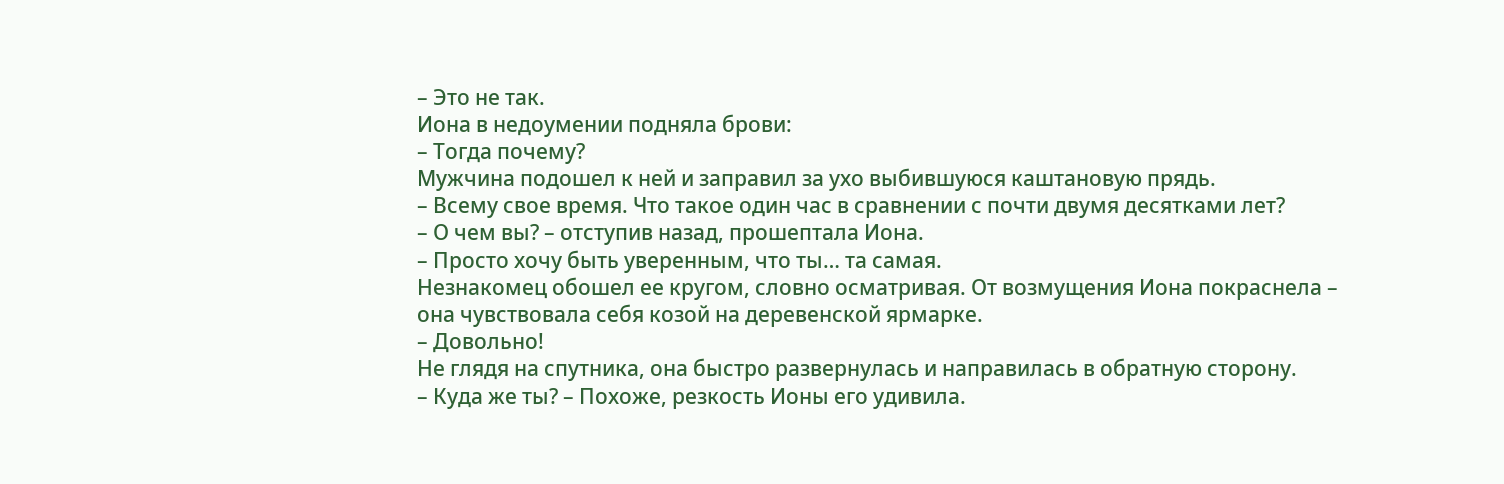– Это не так.
Иона в недоумении подняла брови:
– Тогда почему?
Мужчина подошел к ней и заправил за ухо выбившуюся каштановую прядь.
– Всему свое время. Что такое один час в сравнении с почти двумя десятками лет?
– О чем вы? – отступив назад, прошептала Иона.
– Просто хочу быть уверенным, что ты… та самая.
Незнакомец обошел ее кругом, словно осматривая. От возмущения Иона покраснела – она чувствовала себя козой на деревенской ярмарке.
– Довольно!
Не глядя на спутника, она быстро развернулась и направилась в обратную сторону.
– Куда же ты? – Похоже, резкость Ионы его удивила.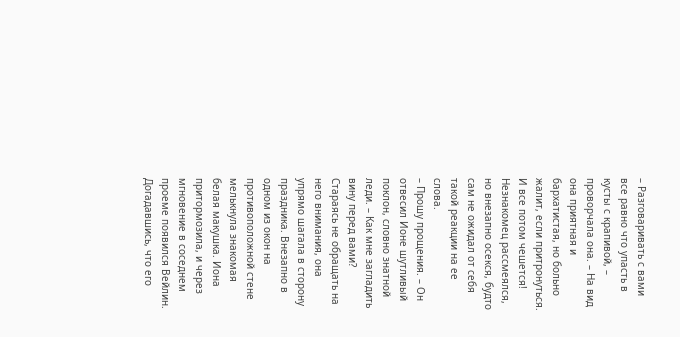– Разговаривать с вами все равно что упасть в кусты с крапивой, – проворчала она. – На вид она приятная и бархатистая, но больно жалит, если притронуться. И все потом чешется!
Незнакомец рассмеялся, но внезапно осекся, будто сам не ожидал от себя такой реакции на ее слова.
– Прошу прощения. – Он отвесил Ионе шутливый поклон, словно знатной леди. – Как мне загладить вину перед вами?
Стараясь не обращать на него внимания, она упрямо шагала в сторону праздника. Внезапно в одном из окон на противоположной стене мелькнула знакомая белая макушка. Иона притормозила, и через мгновение в соседнем проеме появился Вейлин. Догадавшись, что его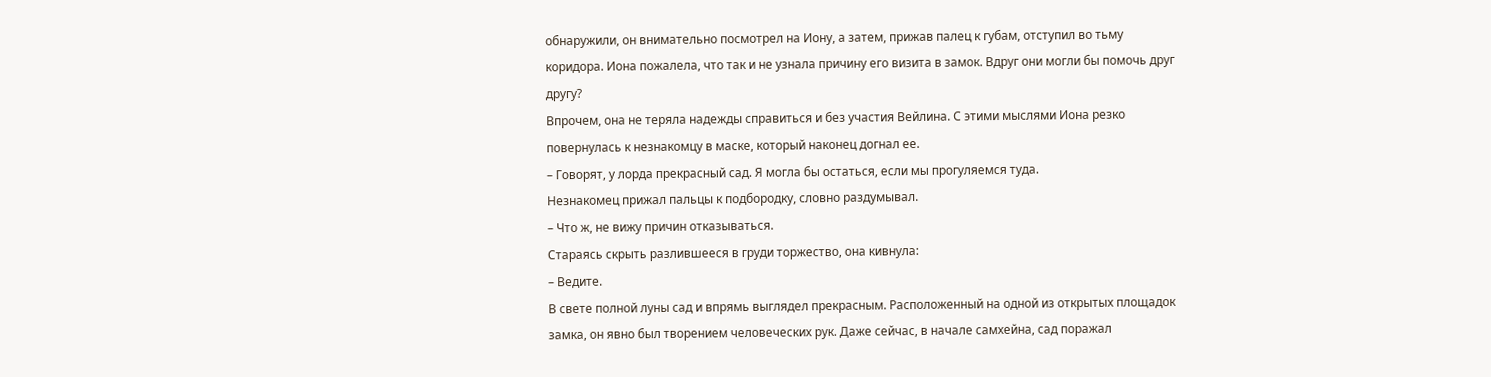обнаружили, он внимательно посмотрел на Иону, а затем, прижав палец к губам, отступил во тьму коридора. Иона пожалела, что так и не узнала причину его визита в замок. Вдруг они могли бы помочь друг другу?
Впрочем, она не теряла надежды справиться и без участия Вейлина. С этими мыслями Иона резко повернулась к незнакомцу в маске, который наконец догнал ее.
– Говорят, у лорда прекрасный сад. Я могла бы остаться, если мы прогуляемся туда.
Незнакомец прижал пальцы к подбородку, словно раздумывал.
– Что ж, не вижу причин отказываться.
Стараясь скрыть разлившееся в груди торжество, она кивнула:
– Ведите.
В свете полной луны сад и впрямь выглядел прекрасным. Расположенный на одной из открытых площадок замка, он явно был творением человеческих рук. Даже сейчас, в начале самхейна, сад поражал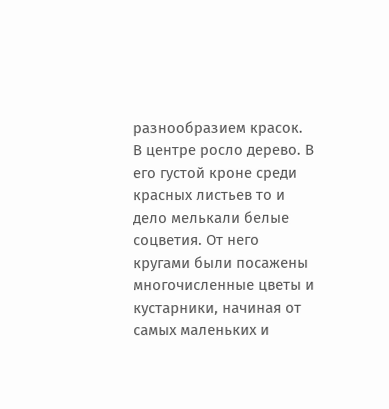разнообразием красок. В центре росло дерево. В его густой кроне среди красных листьев то и дело мелькали белые соцветия. От него кругами были посажены многочисленные цветы и кустарники, начиная от самых маленьких и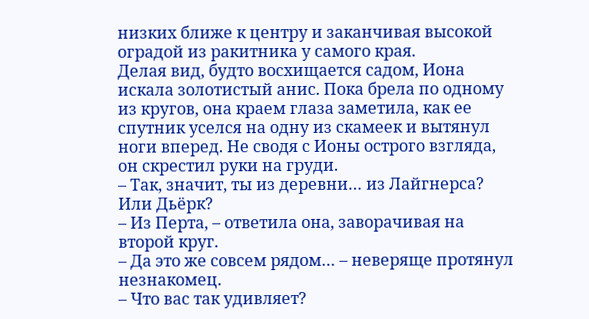низких ближе к центру и заканчивая высокой оградой из ракитника у самого края.
Делая вид, будто восхищается садом, Иона искала золотистый анис. Пока брела по одному из кругов, она краем глаза заметила, как ее спутник уселся на одну из скамеек и вытянул ноги вперед. Не сводя с Ионы острого взгляда, он скрестил руки на груди.
– Так, значит, ты из деревни… из Лайгнерса? Или Дьёрк?
– Из Перта, – ответила она, заворачивая на второй круг.
– Да это же совсем рядом… – неверяще протянул незнакомец.
– Что вас так удивляет?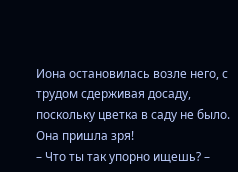Иона остановилась возле него, с трудом сдерживая досаду, поскольку цветка в саду не было. Она пришла зря!
– Что ты так упорно ищешь? –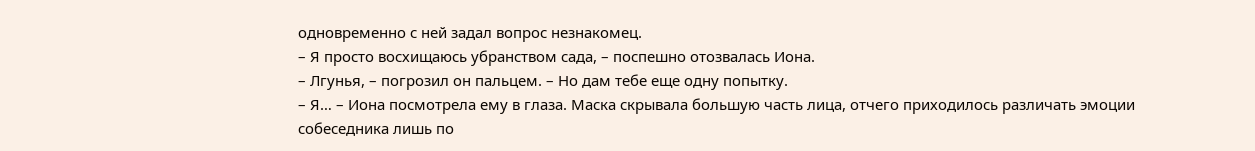одновременно с ней задал вопрос незнакомец.
– Я просто восхищаюсь убранством сада, – поспешно отозвалась Иона.
– Лгунья, – погрозил он пальцем. – Но дам тебе еще одну попытку.
– Я… – Иона посмотрела ему в глаза. Маска скрывала большую часть лица, отчего приходилось различать эмоции собеседника лишь по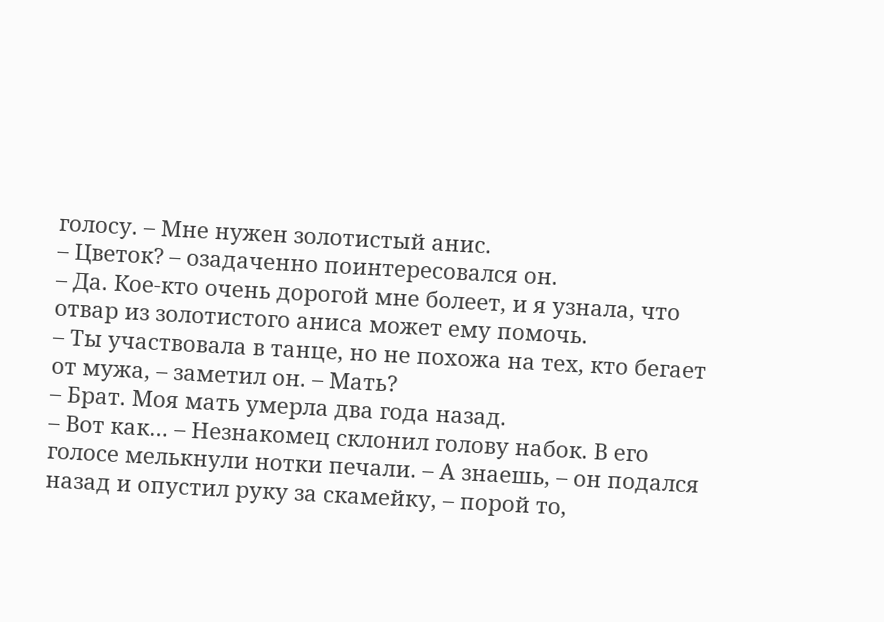голосу. – Мне нужен золотистый анис.
– Цветок? – озадаченно поинтересовался он.
– Да. Кое-кто очень дорогой мне болеет, и я узнала, что отвар из золотистого аниса может ему помочь.
– Ты участвовала в танце, но не похожа на тех, кто бегает от мужа, – заметил он. – Мать?
– Брат. Моя мать умерла два года назад.
– Вот как… – Незнакомец склонил голову набок. В его голосе мелькнули нотки печали. – А знаешь, – он подался назад и опустил руку за скамейку, – порой то,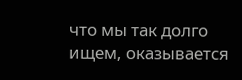что мы так долго ищем, оказывается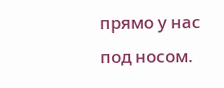прямо у нас под носом.